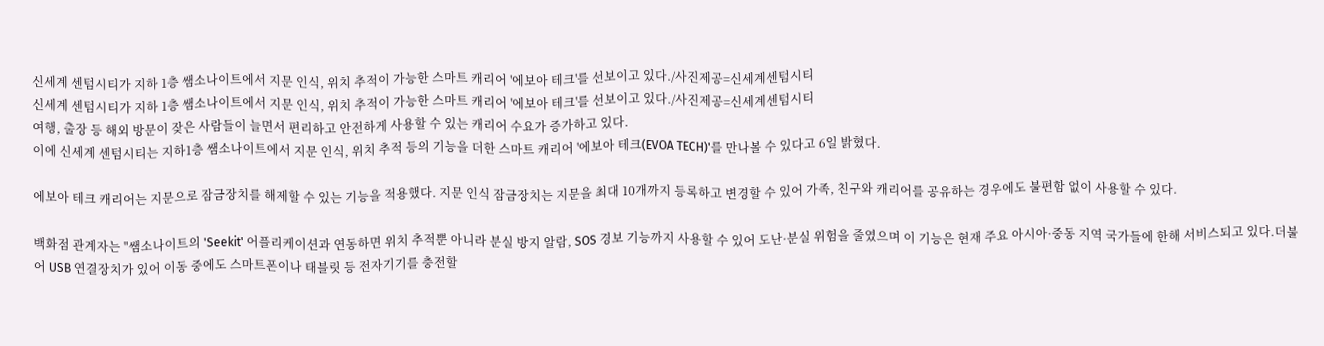신세계 센텀시티가 지하 1층 쌤소나이트에서 지문 인식, 위치 추적이 가능한 스마트 캐리어 '에보아 테크'를 선보이고 있다./사진제공=신세계센텀시티
신세계 센텀시티가 지하 1층 쌤소나이트에서 지문 인식, 위치 추적이 가능한 스마트 캐리어 '에보아 테크'를 선보이고 있다./사진제공=신세계센텀시티
여행, 출장 등 해외 방문이 잦은 사람들이 늘면서 편리하고 안전하게 사용할 수 있는 캐리어 수요가 증가하고 있다.
이에 신세계 센텀시티는 지하1층 쌤소나이트에서 지문 인식, 위치 추적 등의 기능을 더한 스마트 캐리어 '에보아 테크(EVOA TECH)'를 만나볼 수 있다고 6일 밝혔다.

에보아 테크 캐리어는 지문으로 잠금장치를 해제할 수 있는 기능을 적용했다. 지문 인식 잠금장치는 지문을 최대 10개까지 등록하고 변경할 수 있어 가족, 친구와 캐리어를 공유하는 경우에도 불편함 없이 사용할 수 있다.

백화점 관계자는 "쌤소나이트의 'Seekit' 어플리케이션과 연동하면 위치 추적뿐 아니라 분실 방지 알람, SOS 경보 기능까지 사용할 수 있어 도난·분실 위험을 줄였으며 이 기능은 현재 주요 아시아·중동 지역 국가들에 한해 서비스되고 있다.더불어 USB 연결장치가 있어 이동 중에도 스마트폰이나 태블릿 등 전자기기를 충전할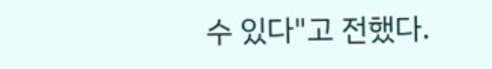수 있다"고 전했다.